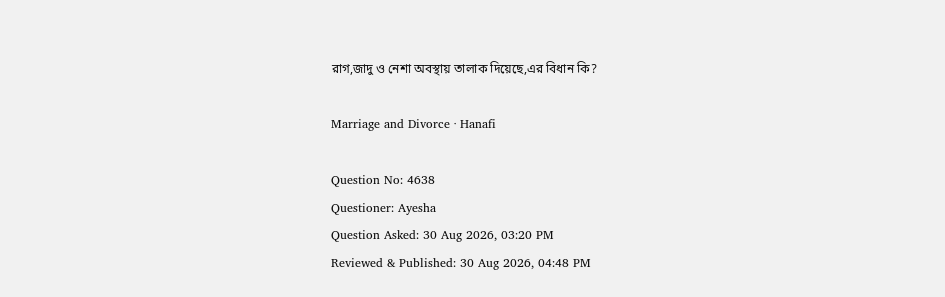রাগ,জাদু ও নেশা অবস্থায় তালাক দিয়েছে,এর বিধান কি?

Marriage and Divorce · Hanafi

Question No: 4638
Questioner: Ayesha
Question Asked: 30 Aug 2026, 03:20 PM
Reviewed & Published: 30 Aug 2026, 04:48 PM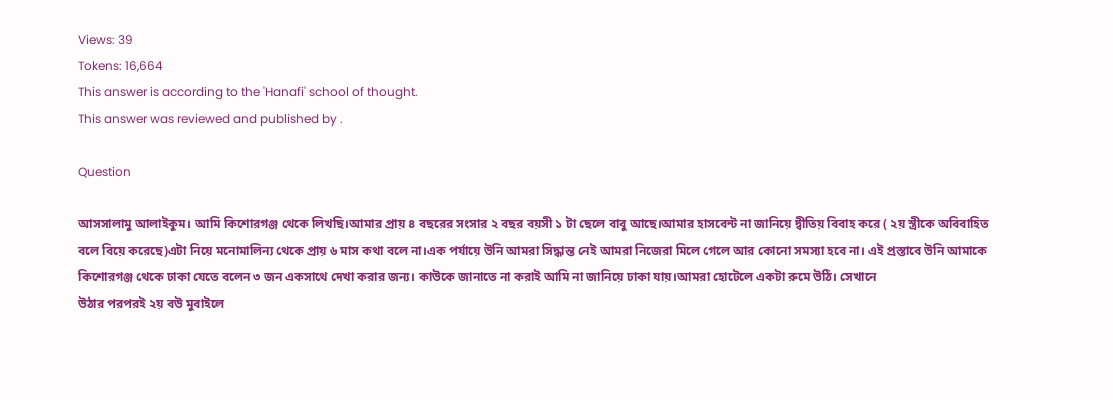Views: 39
Tokens: 16,664
This answer is according to the 'Hanafi' school of thought.
This answer was reviewed and published by .

Question

আসসালামু আলাইকুম। আমি কিশোরগঞ্জ থেকে লিখছি।আমার প্রায় ৪ বছরের সংসার ২ বছর বয়সী ১ টা ছেলে বাবু আছে।আমার হাসবেন্ট না জানিয়ে দ্বীতিয় বিবাহ করে ( ২য় স্ত্রীকে অবিবাহিত বলে বিয়ে করেছে)এটা নিয়ে মনোমালিন্য থেকে প্রায় ৬ মাস কথা বলে না।এক পর্যায়ে উনি আমরা সিদ্ধান্ত নেই আমরা নিজেরা মিলে গেলে আর কোনো সমস্যা হবে না। এই প্রস্তাবে উনি আমাকে কিশোরগঞ্জ থেকে ঢাকা যেতে বলেন ৩ জন একসাথে দেখা করার জন্য। কাউকে জানাতে না করাই আমি না জানিয়ে ঢাকা যায়।আমরা হোটেলে একটা রুমে উঠি। সেখানে
উঠার পরপরই ২য় বউ মুবাইলে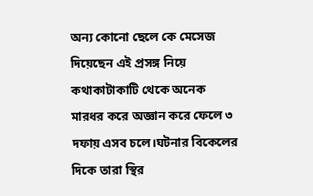অন্য কোনো ছেলে কে মেসেজ দিয়েছেন এই প্রসঙ্গ নিয়ে কথাকাটাকাটি থেকে অনেক মারধর করে অজ্ঞান করে ফেলে ৩ দফায় এসব চলে।ঘটনার বিকেলের দিকে তারা স্থির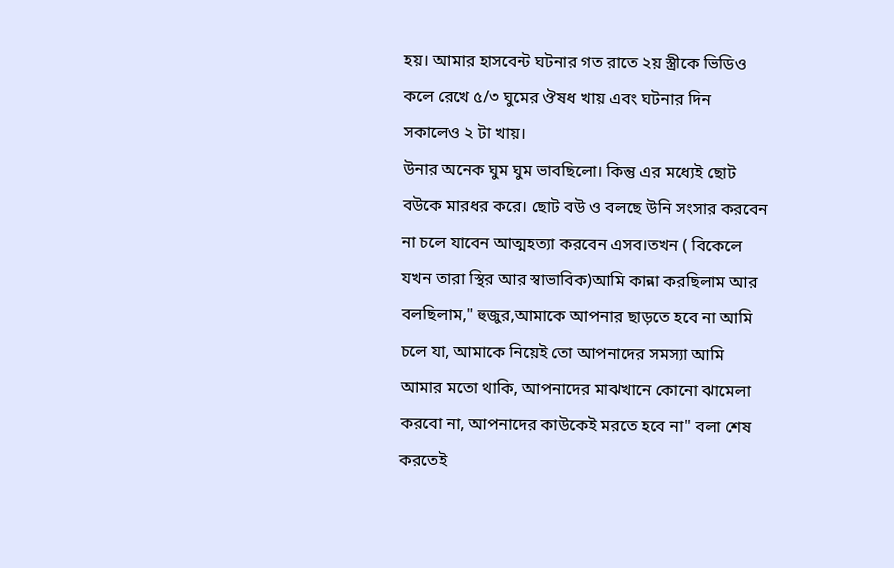হয়। আমার হাসবেন্ট ঘটনার গত রাতে ২য় স্ত্রীকে ভিডিও কলে রেখে ৫/৩ ঘুমের ঔষধ খায় এবং ঘটনার দিন সকালেও ২ টা খায়।
উনার অনেক ঘুম ঘুম ভাবছিলো। কিন্তু এর মধ্যেই ছোট বউকে মারধর করে। ছোট বউ ও বলছে উনি সংসার করবেন না চলে যাবেন আত্মহত্যা করবেন এসব।তখন ( বিকেলে যখন তারা স্থির আর স্বাভাবিক)আমি কান্না করছিলাম আর বলছিলাম," হুজুর,আমাকে আপনার ছাড়তে হবে না আমি চলে যা, আমাকে নিয়েই তো আপনাদের সমস্যা আমি আমার মতো থাকি, আপনাদের মাঝখানে কোনো ঝামেলা করবো না, আপনাদের কাউকেই মরতে হবে না" বলা শেষ করতেই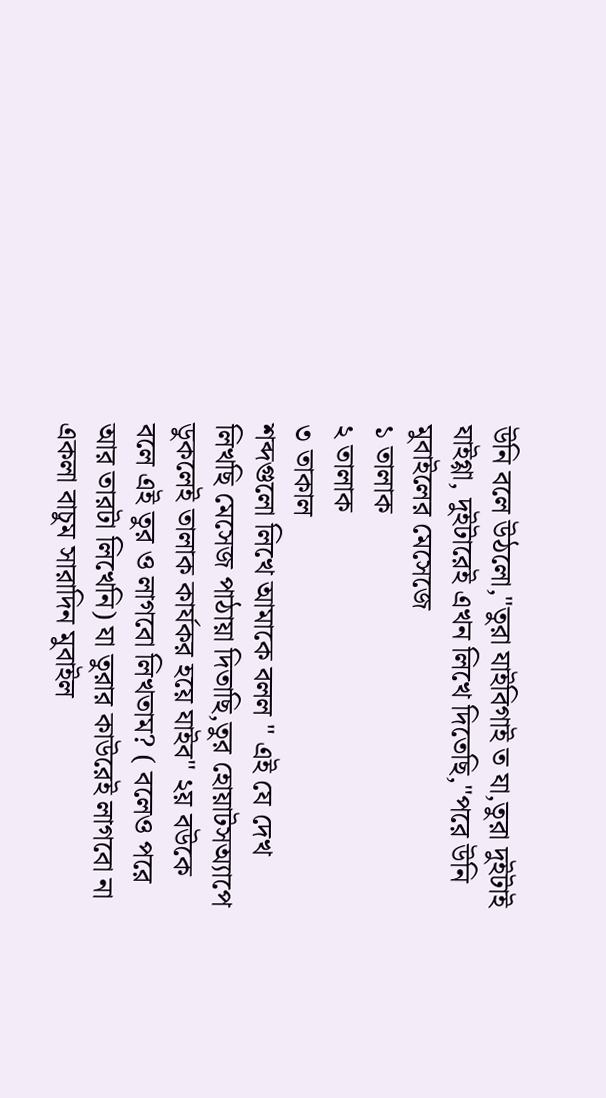উনি বলে উঠলো,"তুরা যাইবিগাই ত যা,তুরা দুইটাই যাইগ্গা, দুইটারেই এখন লিখে দিতেছি,"পরে উনি মুবাইলের মেসেজে
১ তালাক
২ তালাক
৩ তাকাল
শব্দগুলো লিখে আমাকে বলল " এই যে দেখ লিখছি মেসেজ পাঠায়া দিতাছি,তুর হোয়াটসঅ্যাপে ডুকলেই তালাক কার্যকর হয়ে যাইব" ২য় বউকে বলে এই তুর ও লাগবো লিখতাম? ( বলেও পরে আর তারটা লিখেনি) যা তুরার কাউরেই লাগবো না একলা বাচুম সারাদিন মুবাইল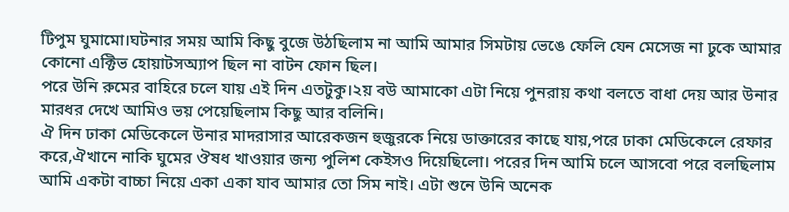টিপুম ঘুমামো।ঘটনার সময় আমি কিছু বুজে উঠছিলাম না আমি আমার সিমটায় ভেঙে ফেলি যেন মেসেজ না ঢুকে আমার কোনো এক্টিভ হোয়াটসঅ্যাপ ছিল না বাটন ফোন ছিল।
পরে উনি রুমের বাহিরে চলে যায় এই দিন এতটুকু।২য় বউ আমাকো এটা নিয়ে পুনরায় কথা বলতে বাধা দেয় আর উনার মারধর দেখে আমিও ভয় পেয়েছিলাম কিছু আর বলিনি।
ঐ দিন ঢাকা মেডিকেলে উনার মাদরাসার আরেকজন হুজুরকে নিয়ে ডাক্তারের কাছে যায়,পরে ঢাকা মেডিকেলে রেফার করে,ঐখানে নাকি ঘুমের ঔষধ খাওয়ার জন্য পুলিশ কেইসও দিয়েছিলো। পরের দিন আমি চলে আসবো পরে বলছিলাম আমি একটা বাচ্চা নিয়ে একা একা যাব আমার তো সিম নাই। এটা শুনে উনি অনেক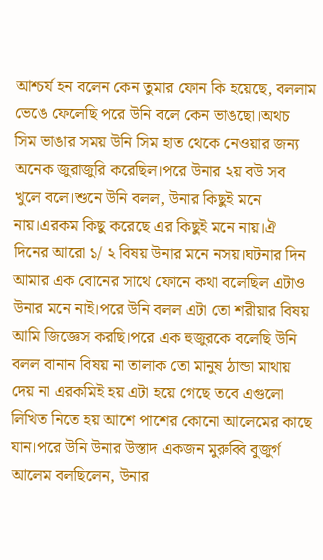আশ্চর্য হন বলেন কেন তুমার ফোন কি হয়েছে, বললাম ভেঙে ফেলেছি পরে উনি বলে কেন ভাঙছো।অথচ সিম ভাঙার সময় উনি সিম হাত থেকে নেওয়ার জন্য অনেক জুরাজুরি করেছিল।পরে উনার ২য় বউ সব খুলে বলে।শুনে উনি বলল, উনার কিছুই মনে নায়।এরকম কিছু করেছে এর কিছুই মনে নায়।ঐ দিনের আরো ১/ ২ বিষয় উনার মনে নসয়।ঘটনার দিন আমার এক বোনের সাথে ফোনে কথা বলেছিল এটাও উনার মনে নাই।পরে উনি বলল এটা তো শরীয়ার বিষয় আমি জিজ্ঞেস করছি।পরে এক হুজুরকে বলেছি উনি বলল বানান বিষয় না তালাক তো মানুষ ঠান্ডা মাথায় দেয় না এরকমিই হয় এটা হয়ে গেছে তবে এগুলো লিখিত নিতে হয় আশে পাশের কোনো আলেমের কাছে যান।পরে উনি উনার উস্তাদ একজন মুরুব্বি বুজুর্গ আলেম বলছিলেন, উনার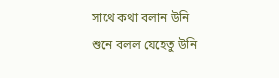সাথে কথা বলান উনি শুনে বলল যেহেতু উনি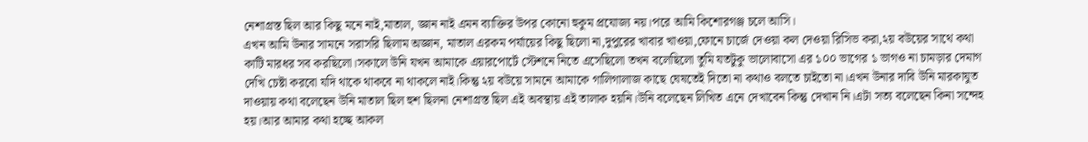নেশাগ্রস্ত ছিল আর কিছু মনে নাই,মাতাল, জ্ঞান নাই এমন ব্যাক্তির উপর কোনো হুকুম প্রযোজ্য নয়।পরে আমি কিশোরগঞ্জ চলে আসি।
এখন আমি উনার সামনে সরাসরি ছিলাম অজ্ঞান, মাতাল এরকম পর্যায়ের কিছু ছিলো না,দুপুরের খাবার খাওয়া,ফোনে চার্জে দেওয়া কল দেওয়া রিসিভ করা,২য় বউয়ের সাথে কথা কাটি মারধর সব করছিলো।সকালে উনি যখন আমাকে এয়ারপোর্টে স্টেশনে নিতে এসেছিলো তখন বলেছিলো তুমি যতটুকু ভালোবাসো এর ১০০ ভাগের ১ ভাগও না চামড়ার দেমাগ দেখি চেষ্টা করবো যদি থাকে থাকবে না থাকলে নাই।কিন্তু ২য় বউয়ে সামনে আমাকে গালিগালাজ কাছে ঘেষতেই দিতো না কথাও বলতে চাইতো না।এখন উনার দাবি উনি মারকাযুত দাওয়ায় কথা বলেছেন উনি মাতাল ছিল হুশ ছিলনা নেশাগ্রস্ত ছিল এই অবস্থায় এই তালাক হয়নি।উনি বলেছেন লিখিত এনে দেখাবেন কিন্তু দেখান নি।এটা সত্য বলেছেন কিনা সন্দেহ হয়।আর আমার কথা হচ্ছে আকল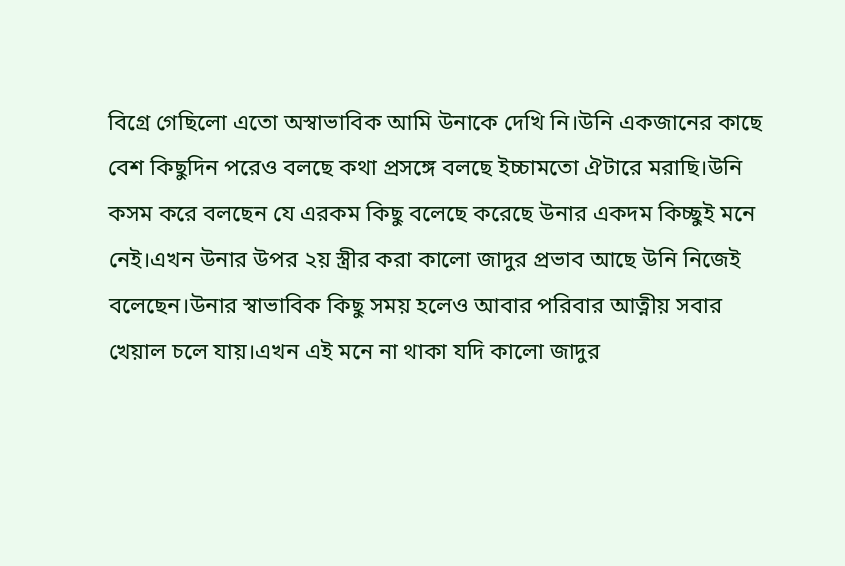বিগ্রে গেছিলো এতো অস্বাভাবিক আমি উনাকে দেখি নি।উনি একজানের কাছে বেশ কিছুদিন পরেও বলছে কথা প্রসঙ্গে বলছে ইচ্চামতো ঐটারে মরাছি।উনি কসম করে বলছেন যে এরকম কিছু বলেছে করেছে উনার একদম কিচ্ছুই মনে নেই।এখন উনার উপর ২য় স্ত্রীর করা কালো জাদুর প্রভাব আছে উনি নিজেই বলেছেন।উনার স্বাভাবিক কিছু সময় হলেও আবার পরিবার আত্নীয় সবার খেয়াল চলে যায়।এখন এই মনে না থাকা যদি কালো জাদুর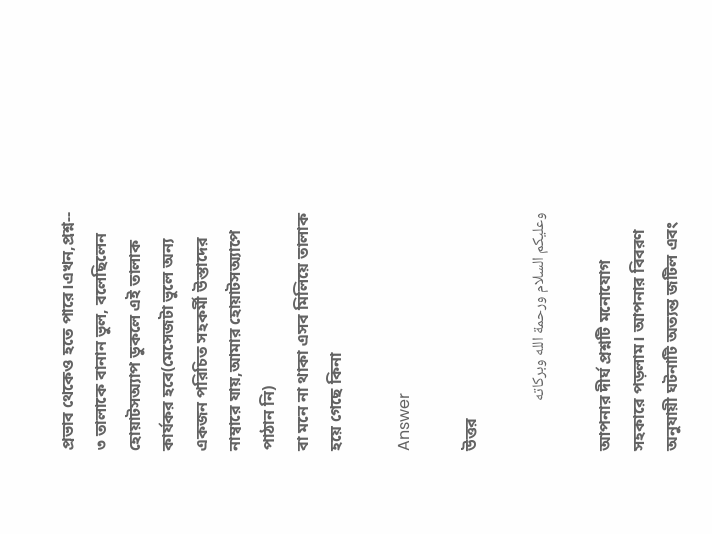প্রভাব থেকেও হতে পারে।এখন,প্রশ্ন-- ৩ তালাকে বানান ভুল, বলেছিলেন হোয়াটসঅ্যাপ ডুকলে এই তালাক কার্যকর হবে(মেসেজটা ভুলে অন্য একজন পরিচিত সহকর্মী উস্তাদের নাম্বারে যায়,আমার হোয়াটসঅ্যাপে পাঠান নি)
বা মনে না থাকা এসব মিলিয়ে তালাক হয়ে গেছে কিনা

Answer

উত্তর

وعليكم السلام ورحمة الله وبركاته

আপনার দীর্ঘ প্রশ্নটি মনোযোগ সহকারে পড়লাম। আপনার বিবরণ অনুযায়ী ঘটনাটি অত্যন্ত জটিল এবং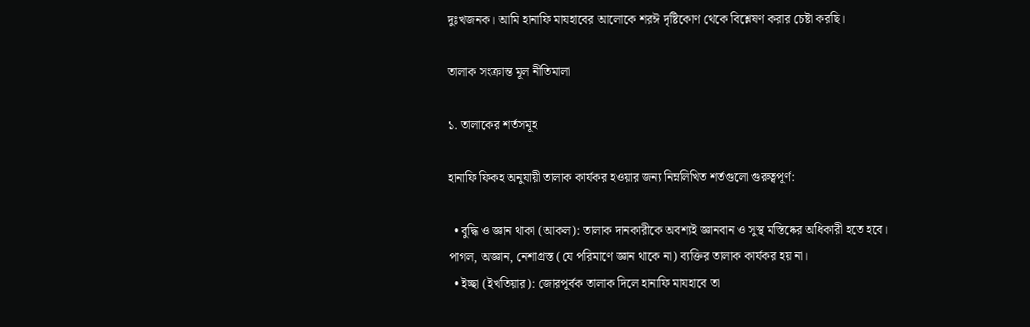দুঃখজনক। আমি হানাফি মাযহাবের আলোকে শরঈ দৃষ্টিকোণ থেকে বিশ্লেষণ করার চেষ্টা করছি।

তালাক সংক্রান্ত মূল নীতিমালা

১. তালাকের শর্তসমূহ

হানাফি ফিকহ অনুযায়ী তালাক কার্যকর হওয়ার জন্য নিম্নলিখিত শর্তগুলো গুরুত্বপূর্ণ:

  • বুদ্ধি ও জ্ঞান থাকা (আকল): তালাক দানকারীকে অবশ্যই জ্ঞানবান ও সুস্থ মস্তিষ্কের অধিকারী হতে হবে। পাগল, অজ্ঞান, নেশাগ্রস্ত (যে পরিমাণে জ্ঞান থাকে না) ব্যক্তির তালাক কার্যকর হয় না।
  • ইচ্ছা (ইখতিয়ার): জোরপূর্বক তালাক দিলে হানাফি মাযহাবে তা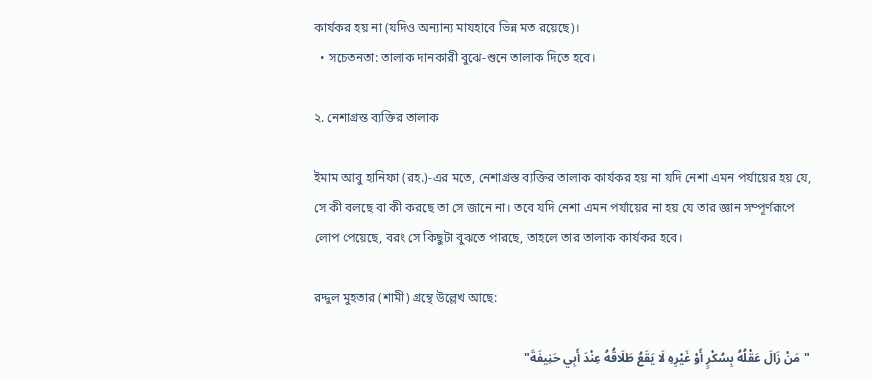কার্যকর হয় না (যদিও অন্যান্য মাযহাবে ভিন্ন মত রয়েছে)।
  • সচেতনতা: তালাক দানকারী বুঝে-শুনে তালাক দিতে হবে।

২. নেশাগ্রস্ত ব্যক্তির তালাক

ইমাম আবু হানিফা (রহ.)-এর মতে, নেশাগ্রস্ত ব্যক্তির তালাক কার্যকর হয় না যদি নেশা এমন পর্যায়ের হয় যে, সে কী বলছে বা কী করছে তা সে জানে না। তবে যদি নেশা এমন পর্যায়ের না হয় যে তার জ্ঞান সম্পূর্ণরূপে লোপ পেয়েছে, বরং সে কিছুটা বুঝতে পারছে, তাহলে তার তালাক কার্যকর হবে।

রদ্দুল মুহতার (শামী) গ্রন্থে উল্লেখ আছে:

"مَنْ زَالَ عَقْلُهُ بِسُكْرٍ أَوْ غَيْرِهِ لَا يَقَعُ طَلَاقُهُ عِنْدَ أَبِي حَنِيفَةَ"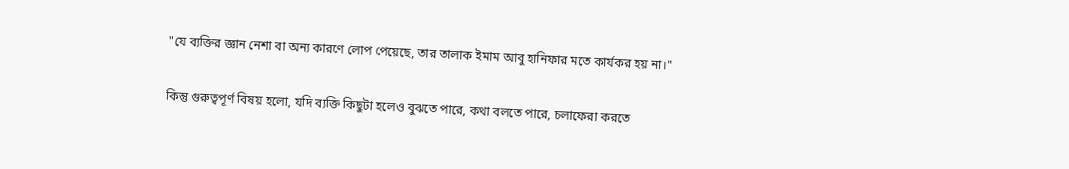"যে ব্যক্তির জ্ঞান নেশা বা অন্য কারণে লোপ পেয়েছে, তার তালাক ইমাম আবু হানিফার মতে কার্যকর হয় না।"

কিন্তু গুরুত্বপূর্ণ বিষয় হলো, যদি ব্যক্তি কিছুটা হলেও বুঝতে পারে, কথা বলতে পারে, চলাফেরা করতে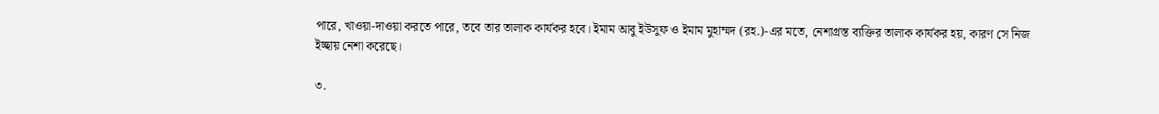পারে, খাওয়া-দাওয়া করতে পারে, তবে তার তালাক কার্যকর হবে। ইমাম আবু ইউসুফ ও ইমাম মুহাম্মদ (রহ.)-এর মতে, নেশাগ্রস্ত ব্যক্তির তালাক কার্যকর হয়, কারণ সে নিজ ইচ্ছায় নেশা করেছে।

৩.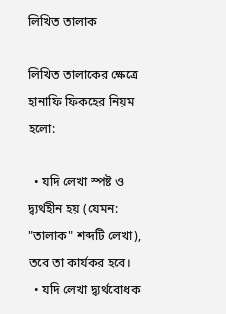লিখিত তালাক

লিখিত তালাকের ক্ষেত্রে হানাফি ফিকহের নিয়ম হলো:

  • যদি লেখা স্পষ্ট ও দ্ব্যর্থহীন হয় (যেমন: "তালাক" শব্দটি লেখা), তবে তা কার্যকর হবে।
  • যদি লেখা দ্ব্যর্থবোধক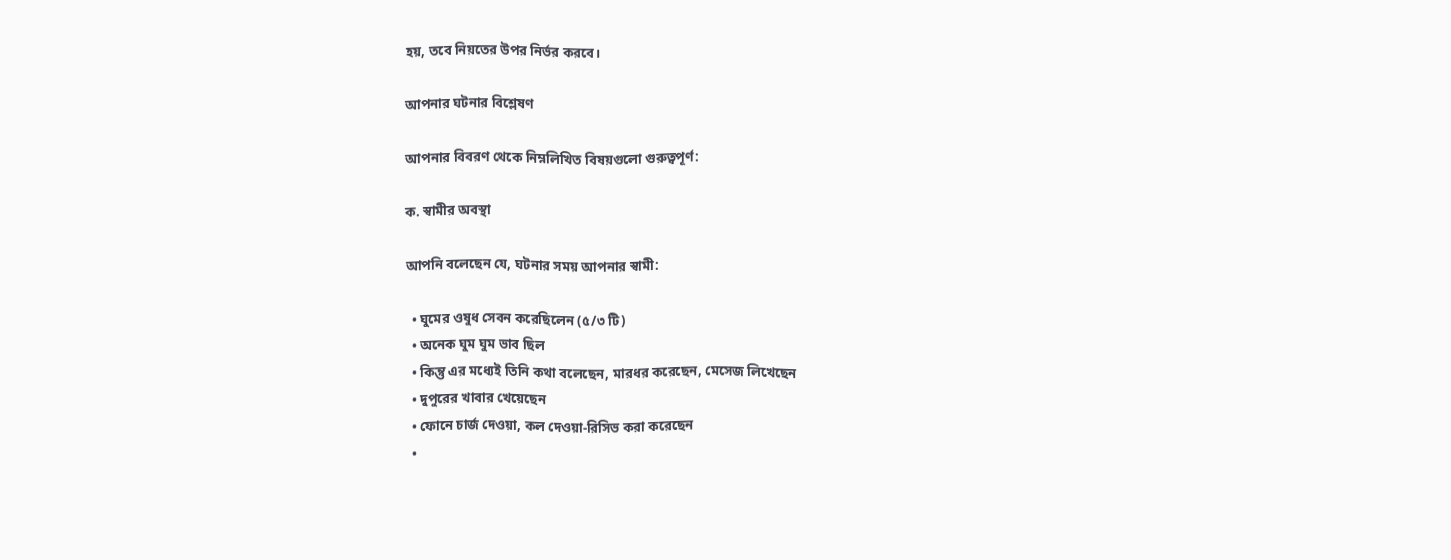হয়, তবে নিয়তের উপর নির্ভর করবে।

আপনার ঘটনার বিশ্লেষণ

আপনার বিবরণ থেকে নিম্নলিখিত বিষয়গুলো গুরুত্বপূর্ণ:

ক. স্বামীর অবস্থা

আপনি বলেছেন যে, ঘটনার সময় আপনার স্বামী:

  • ঘুমের ওষুধ সেবন করেছিলেন (৫/৩ টি)
  • অনেক ঘুম ঘুম ভাব ছিল
  • কিন্তু এর মধ্যেই তিনি কথা বলেছেন, মারধর করেছেন, মেসেজ লিখেছেন
  • দুপুরের খাবার খেয়েছেন
  • ফোনে চার্জ দেওয়া, কল দেওয়া-রিসিভ করা করেছেন
  •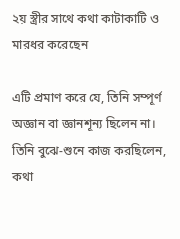২য় স্ত্রীর সাথে কথা কাটাকাটি ও মারধর করেছেন

এটি প্রমাণ করে যে, তিনি সম্পূর্ণ অজ্ঞান বা জ্ঞানশূন্য ছিলেন না। তিনি বুঝে-শুনে কাজ করছিলেন, কথা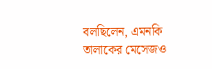বলছিলেন, এমনকি তালাকের মেসেজও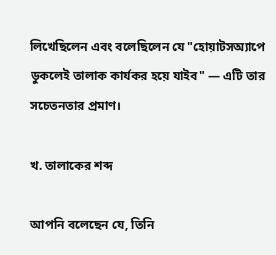লিখেছিলেন এবং বলেছিলেন যে "হোয়াটসঅ্যাপে ডুকলেই তালাক কার্যকর হয়ে যাইব" — এটি তার সচেতনতার প্রমাণ।

খ. তালাকের শব্দ

আপনি বলেছেন যে, তিনি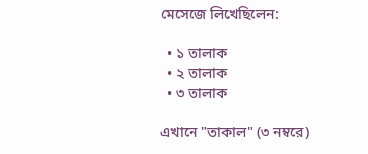মেসেজে লিখেছিলেন:

  • ১ তালাক
  • ২ তালাক
  • ৩ তালাক

এখানে "তাকাল" (৩ নম্বরে)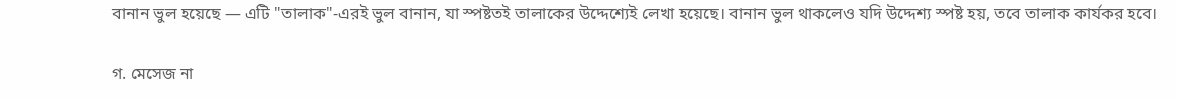বানান ভুল হয়েছে — এটি "তালাক"-এরই ভুল বানান, যা স্পষ্টতই তালাকের উদ্দেশ্যেই লেখা হয়েছে। বানান ভুল থাকলেও যদি উদ্দেশ্য স্পষ্ট হয়, তবে তালাক কার্যকর হবে।

গ. মেসেজ না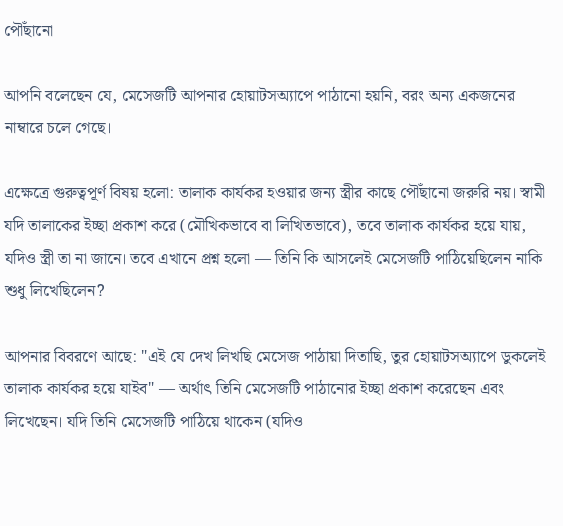পৌঁছানো

আপনি বলেছেন যে, মেসেজটি আপনার হোয়াটসঅ্যাপে পাঠানো হয়নি, বরং অন্য একজনের নাম্বারে চলে গেছে।

এক্ষেত্রে গুরুত্বপূর্ণ বিষয় হলো: তালাক কার্যকর হওয়ার জন্য স্ত্রীর কাছে পৌঁছানো জরুরি নয়। স্বামী যদি তালাকের ইচ্ছা প্রকাশ করে (মৌখিকভাবে বা লিখিতভাবে), তবে তালাক কার্যকর হয়ে যায়, যদিও স্ত্রী তা না জানে। তবে এখানে প্রশ্ন হলো — তিনি কি আসলেই মেসেজটি পাঠিয়েছিলেন নাকি শুধু লিখেছিলেন?

আপনার বিবরণে আছে: "এই যে দেখ লিখছি মেসেজ পাঠায়া দিতাছি, তুর হোয়াটসঅ্যাপে ডুকলেই তালাক কার্যকর হয়ে যাইব" — অর্থাৎ তিনি মেসেজটি পাঠানোর ইচ্ছা প্রকাশ করেছেন এবং লিখেছেন। যদি তিনি মেসেজটি পাঠিয়ে থাকেন (যদিও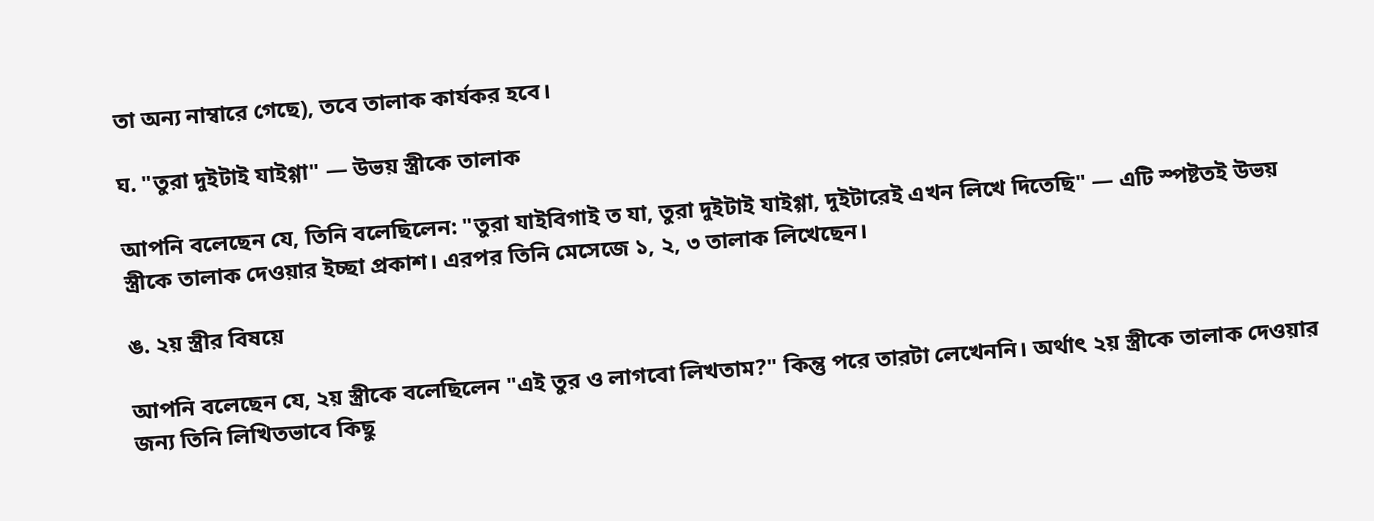তা অন্য নাম্বারে গেছে), তবে তালাক কার্যকর হবে।

ঘ. "তুরা দুইটাই যাইগ্গা" — উভয় স্ত্রীকে তালাক

আপনি বলেছেন যে, তিনি বলেছিলেন: "তুরা যাইবিগাই ত যা, তুরা দুইটাই যাইগ্গা, দুইটারেই এখন লিখে দিতেছি" — এটি স্পষ্টতই উভয় স্ত্রীকে তালাক দেওয়ার ইচ্ছা প্রকাশ। এরপর তিনি মেসেজে ১, ২, ৩ তালাক লিখেছেন।

ঙ. ২য় স্ত্রীর বিষয়ে

আপনি বলেছেন যে, ২য় স্ত্রীকে বলেছিলেন "এই তুর ও লাগবো লিখতাম?" কিন্তু পরে তারটা লেখেননি। অর্থাৎ ২য় স্ত্রীকে তালাক দেওয়ার জন্য তিনি লিখিতভাবে কিছু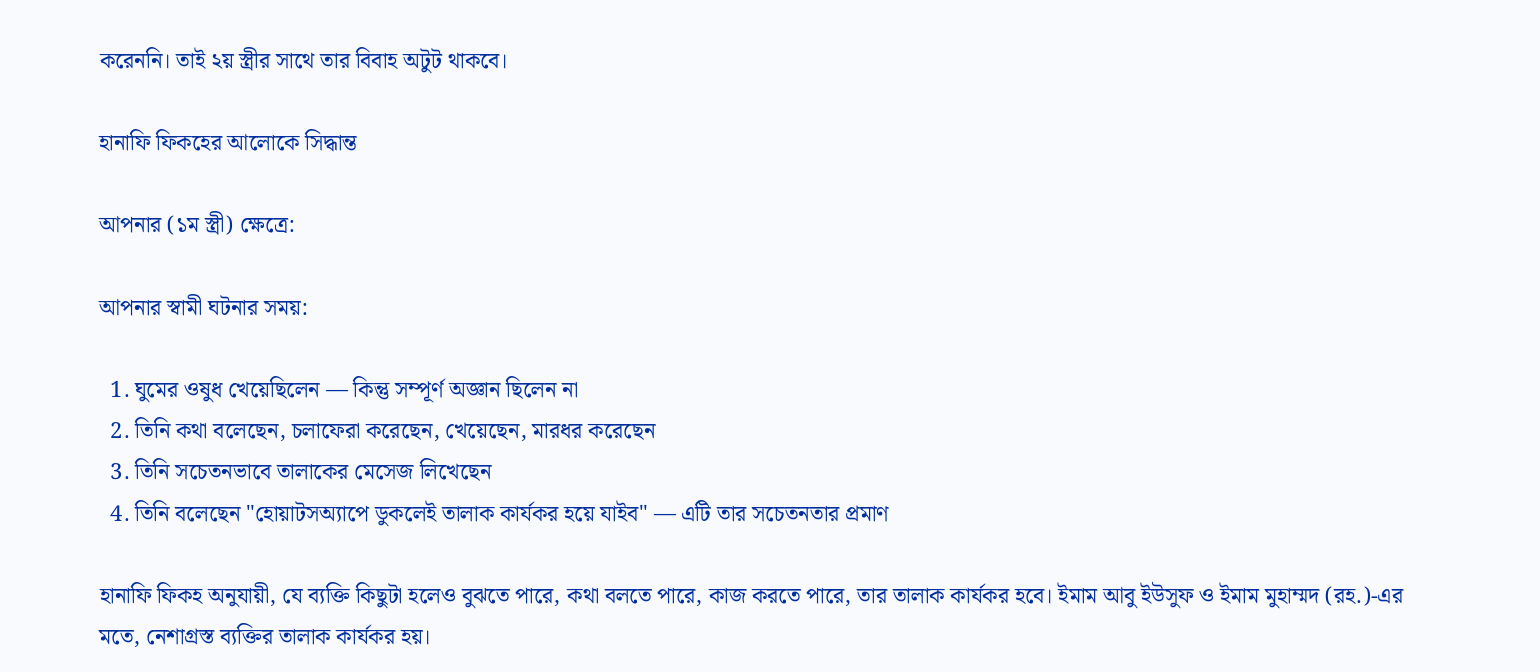করেননি। তাই ২য় স্ত্রীর সাথে তার বিবাহ অটুট থাকবে।

হানাফি ফিকহের আলোকে সিদ্ধান্ত

আপনার (১ম স্ত্রী) ক্ষেত্রে:

আপনার স্বামী ঘটনার সময়:

  1. ঘুমের ওষুধ খেয়েছিলেন — কিন্তু সম্পূর্ণ অজ্ঞান ছিলেন না
  2. তিনি কথা বলেছেন, চলাফেরা করেছেন, খেয়েছেন, মারধর করেছেন
  3. তিনি সচেতনভাবে তালাকের মেসেজ লিখেছেন
  4. তিনি বলেছেন "হোয়াটসঅ্যাপে ডুকলেই তালাক কার্যকর হয়ে যাইব" — এটি তার সচেতনতার প্রমাণ

হানাফি ফিকহ অনুযায়ী, যে ব্যক্তি কিছুটা হলেও বুঝতে পারে, কথা বলতে পারে, কাজ করতে পারে, তার তালাক কার্যকর হবে। ইমাম আবু ইউসুফ ও ইমাম মুহাম্মদ (রহ.)-এর মতে, নেশাগ্রস্ত ব্যক্তির তালাক কার্যকর হয়।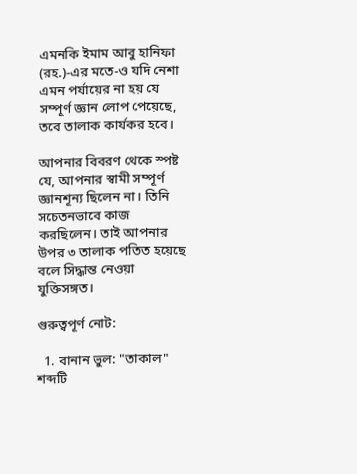এমনকি ইমাম আবু হানিফা (রহ.)-এর মতে-ও যদি নেশা এমন পর্যায়ের না হয় যে সম্পূর্ণ জ্ঞান লোপ পেয়েছে, তবে তালাক কার্যকর হবে।

আপনার বিবরণ থেকে স্পষ্ট যে, আপনার স্বামী সম্পূর্ণ জ্ঞানশূন্য ছিলেন না। তিনি সচেতনভাবে কাজ করছিলেন। তাই আপনার উপর ৩ তালাক পতিত হয়েছে বলে সিদ্ধান্ত নেওয়া যুক্তিসঙ্গত।

গুরুত্বপূর্ণ নোট:

  1. বানান ভুল: "তাকাল" শব্দটি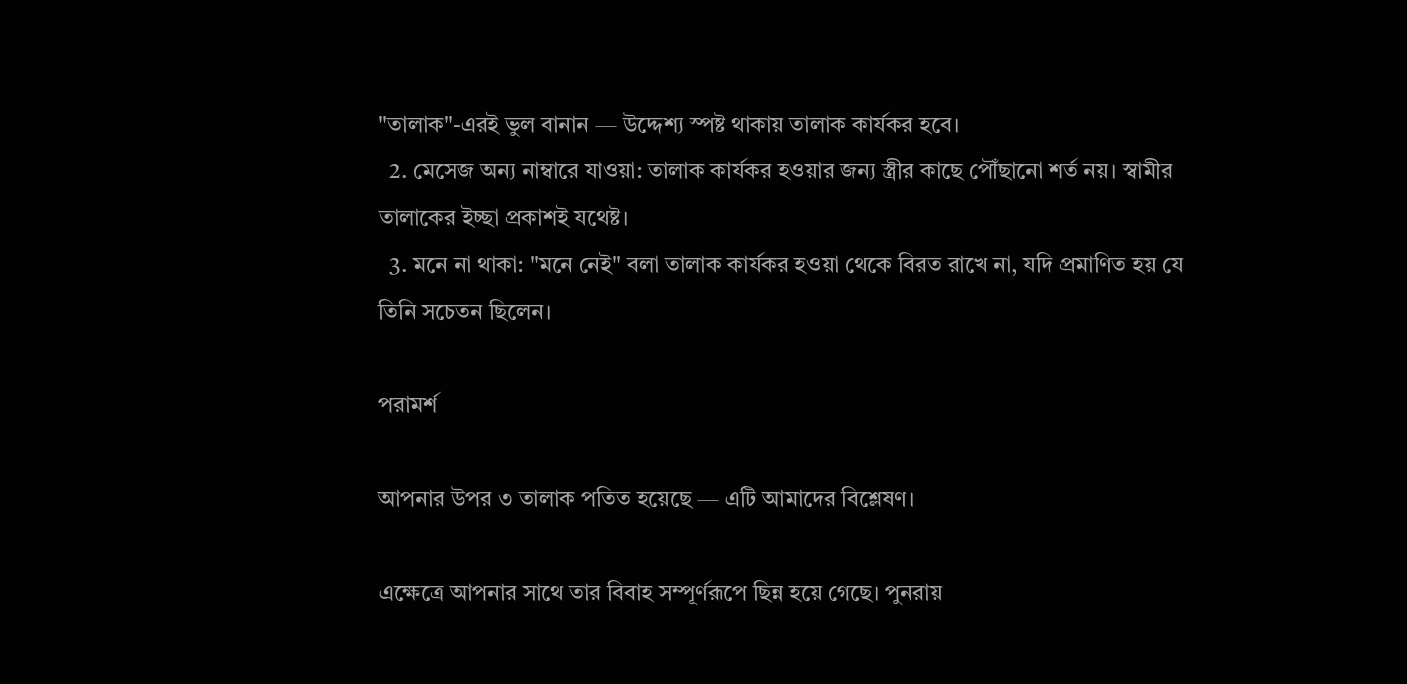"তালাক"-এরই ভুল বানান — উদ্দেশ্য স্পষ্ট থাকায় তালাক কার্যকর হবে।
  2. মেসেজ অন্য নাম্বারে যাওয়া: তালাক কার্যকর হওয়ার জন্য স্ত্রীর কাছে পৌঁছানো শর্ত নয়। স্বামীর তালাকের ইচ্ছা প্রকাশই যথেষ্ট।
  3. মনে না থাকা: "মনে নেই" বলা তালাক কার্যকর হওয়া থেকে বিরত রাখে না, যদি প্রমাণিত হয় যে তিনি সচেতন ছিলেন।

পরামর্শ

আপনার উপর ৩ তালাক পতিত হয়েছে — এটি আমাদের বিশ্লেষণ।

এক্ষেত্রে আপনার সাথে তার বিবাহ সম্পূর্ণরূপে ছিন্ন হয়ে গেছে। পুনরায়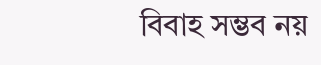বিবাহ সম্ভব নয়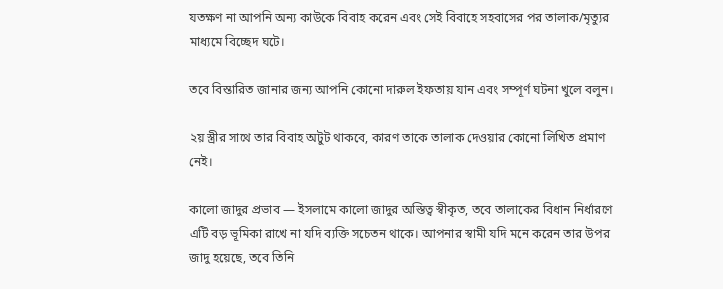যতক্ষণ না আপনি অন্য কাউকে বিবাহ করেন এবং সেই বিবাহে সহবাসের পর তালাক/মৃত্যুর মাধ্যমে বিচ্ছেদ ঘটে।

তবে বিস্তারিত জানার জন্য আপনি কোনো দারুল ইফতায় যান এবং সম্পূর্ণ ঘটনা খুলে বলুন।

২য় স্ত্রীর সাথে তার বিবাহ অটুট থাকবে, কারণ তাকে তালাক দেওয়ার কোনো লিখিত প্রমাণ নেই।

কালো জাদুর প্রভাব — ইসলামে কালো জাদুর অস্তিত্ব স্বীকৃত, তবে তালাকের বিধান নির্ধারণে এটি বড় ভূমিকা রাখে না যদি ব্যক্তি সচেতন থাকে। আপনার স্বামী যদি মনে করেন তার উপর জাদু হয়েছে, তবে তিনি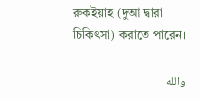রুকইয়াহ (দুআ দ্বারা চিকিৎসা) করাতে পারেন।

والله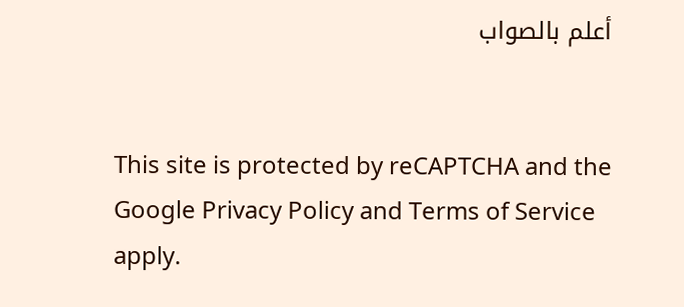أعلم بالصواب


This site is protected by reCAPTCHA and the Google Privacy Policy and Terms of Service apply.